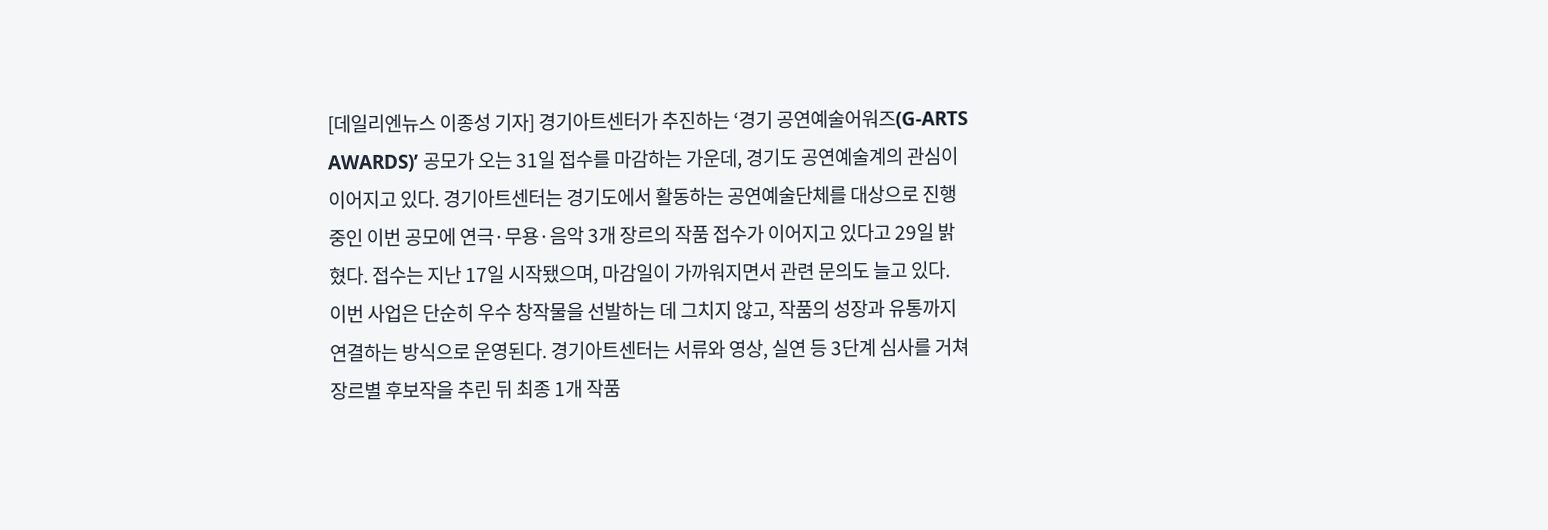[데일리엔뉴스 이종성 기자] 경기아트센터가 추진하는 ‘경기 공연예술어워즈(G-ARTS AWARDS)’ 공모가 오는 31일 접수를 마감하는 가운데, 경기도 공연예술계의 관심이 이어지고 있다. 경기아트센터는 경기도에서 활동하는 공연예술단체를 대상으로 진행 중인 이번 공모에 연극·무용·음악 3개 장르의 작품 접수가 이어지고 있다고 29일 밝혔다. 접수는 지난 17일 시작됐으며, 마감일이 가까워지면서 관련 문의도 늘고 있다. 이번 사업은 단순히 우수 창작물을 선발하는 데 그치지 않고, 작품의 성장과 유통까지 연결하는 방식으로 운영된다. 경기아트센터는 서류와 영상, 실연 등 3단계 심사를 거쳐 장르별 후보작을 추린 뒤 최종 1개 작품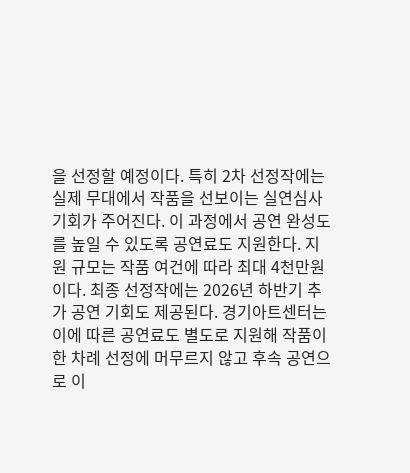을 선정할 예정이다. 특히 2차 선정작에는 실제 무대에서 작품을 선보이는 실연심사 기회가 주어진다. 이 과정에서 공연 완성도를 높일 수 있도록 공연료도 지원한다. 지원 규모는 작품 여건에 따라 최대 4천만원이다. 최종 선정작에는 2026년 하반기 추가 공연 기회도 제공된다. 경기아트센터는 이에 따른 공연료도 별도로 지원해 작품이 한 차례 선정에 머무르지 않고 후속 공연으로 이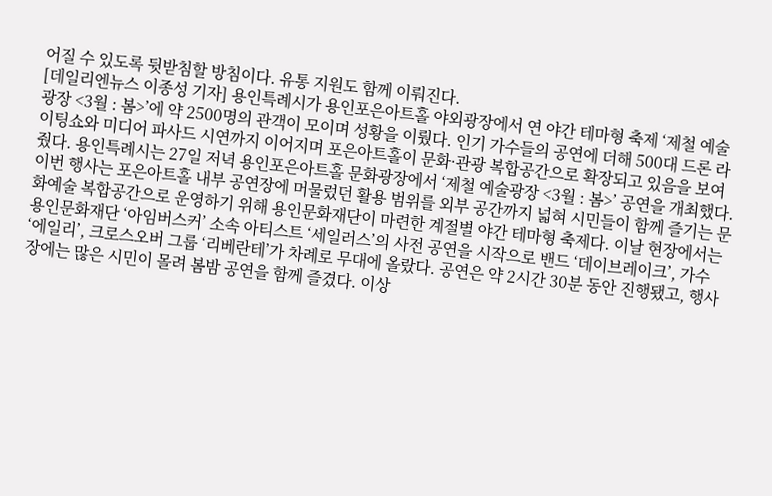어질 수 있도록 뒷받침할 방침이다. 유통 지원도 함께 이뤄진다.
[데일리엔뉴스 이종성 기자] 용인특례시가 용인포은아트홀 야외광장에서 연 야간 테마형 축제 ‘제철 예술광장 <3월 : 봄>’에 약 2500명의 관객이 모이며 성황을 이뤘다. 인기 가수들의 공연에 더해 500대 드론 라이팅쇼와 미디어 파사드 시연까지 이어지며 포은아트홀이 문화·관광 복합공간으로 확장되고 있음을 보여줬다. 용인특례시는 27일 저녁 용인포은아트홀 문화광장에서 ‘제철 예술광장 <3월 : 봄>’ 공연을 개최했다. 이번 행사는 포은아트홀 내부 공연장에 머물렀던 활용 범위를 외부 공간까지 넓혀 시민들이 함께 즐기는 문화예술 복합공간으로 운영하기 위해 용인문화재단이 마련한 계절별 야간 테마형 축제다. 이날 현장에서는 용인문화재단 ‘아임버스커’ 소속 아티스트 ‘세일러스’의 사전 공연을 시작으로 밴드 ‘데이브레이크’, 가수 ‘에일리’, 크로스오버 그룹 ‘리베란테’가 차례로 무대에 올랐다. 공연은 약 2시간 30분 동안 진행됐고, 행사장에는 많은 시민이 몰려 봄밤 공연을 함께 즐겼다. 이상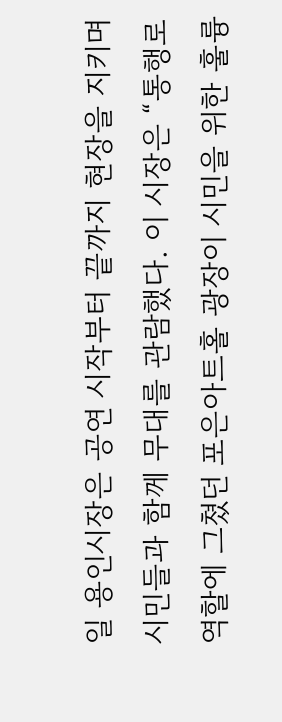일 용인시장은 공연 시작부터 끝까지 현장을 지키며 시민들과 함께 무대를 관람했다. 이 시장은 “통행로 역할에 그쳤던 포은아트홀 광장이 시민을 위한 훌륭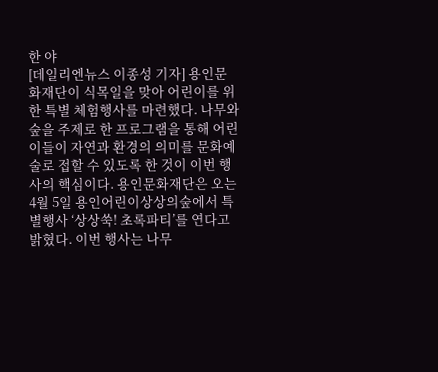한 야
[데일리엔뉴스 이종성 기자] 용인문화재단이 식목일을 맞아 어린이를 위한 특별 체험행사를 마련했다. 나무와 숲을 주제로 한 프로그램을 통해 어린이들이 자연과 환경의 의미를 문화예술로 접할 수 있도록 한 것이 이번 행사의 핵심이다. 용인문화재단은 오는 4월 5일 용인어린이상상의숲에서 특별행사 ‘상상쑥! 초록파티’를 연다고 밝혔다. 이번 행사는 나무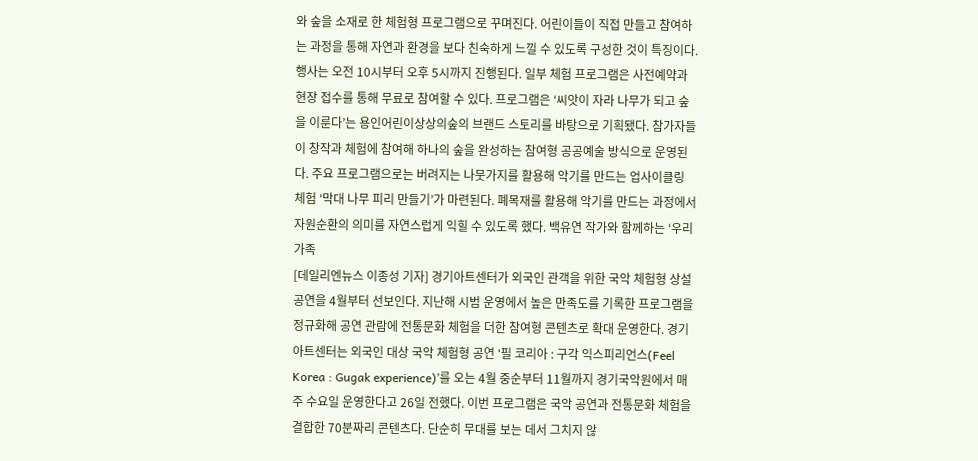와 숲을 소재로 한 체험형 프로그램으로 꾸며진다. 어린이들이 직접 만들고 참여하는 과정을 통해 자연과 환경을 보다 친숙하게 느낄 수 있도록 구성한 것이 특징이다. 행사는 오전 10시부터 오후 5시까지 진행된다. 일부 체험 프로그램은 사전예약과 현장 접수를 통해 무료로 참여할 수 있다. 프로그램은 ‘씨앗이 자라 나무가 되고 숲을 이룬다’는 용인어린이상상의숲의 브랜드 스토리를 바탕으로 기획됐다. 참가자들이 창작과 체험에 참여해 하나의 숲을 완성하는 참여형 공공예술 방식으로 운영된다. 주요 프로그램으로는 버려지는 나뭇가지를 활용해 악기를 만드는 업사이클링 체험 ‘막대 나무 피리 만들기’가 마련된다. 폐목재를 활용해 악기를 만드는 과정에서 자원순환의 의미를 자연스럽게 익힐 수 있도록 했다. 백유연 작가와 함께하는 ‘우리 가족
[데일리엔뉴스 이종성 기자] 경기아트센터가 외국인 관객을 위한 국악 체험형 상설공연을 4월부터 선보인다. 지난해 시범 운영에서 높은 만족도를 기록한 프로그램을 정규화해 공연 관람에 전통문화 체험을 더한 참여형 콘텐츠로 확대 운영한다. 경기아트센터는 외국인 대상 국악 체험형 공연 ‘필 코리아 : 구각 익스피리언스(Feel Korea : Gugak experience)’를 오는 4월 중순부터 11월까지 경기국악원에서 매주 수요일 운영한다고 26일 전했다. 이번 프로그램은 국악 공연과 전통문화 체험을 결합한 70분짜리 콘텐츠다. 단순히 무대를 보는 데서 그치지 않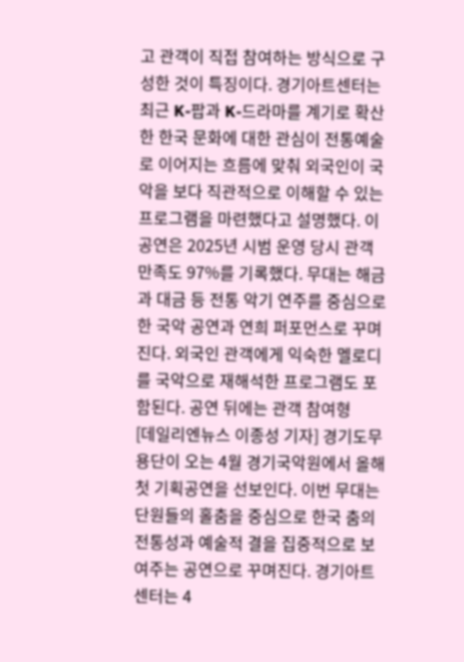고 관객이 직접 참여하는 방식으로 구성한 것이 특징이다. 경기아트센터는 최근 K-팝과 K-드라마를 계기로 확산한 한국 문화에 대한 관심이 전통예술로 이어지는 흐름에 맞춰 외국인이 국악을 보다 직관적으로 이해할 수 있는 프로그램을 마련했다고 설명했다. 이 공연은 2025년 시범 운영 당시 관객 만족도 97%를 기록했다. 무대는 해금과 대금 등 전통 악기 연주를 중심으로 한 국악 공연과 연희 퍼포먼스로 꾸며진다. 외국인 관객에게 익숙한 멜로디를 국악으로 재해석한 프로그램도 포함된다. 공연 뒤에는 관객 참여형
[데일리엔뉴스 이종성 기자] 경기도무용단이 오는 4월 경기국악원에서 올해 첫 기획공연을 선보인다. 이번 무대는 단원들의 홀춤을 중심으로 한국 춤의 전통성과 예술적 결을 집중적으로 보여주는 공연으로 꾸며진다. 경기아트센터는 4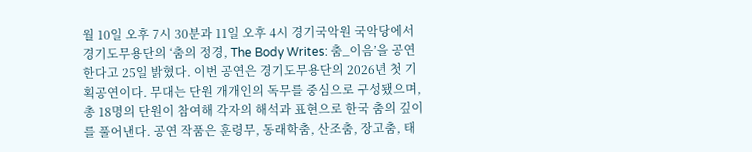월 10일 오후 7시 30분과 11일 오후 4시 경기국악원 국악당에서 경기도무용단의 ‘춤의 정경, The Body Writes: 춤_이음’을 공연한다고 25일 밝혔다. 이번 공연은 경기도무용단의 2026년 첫 기획공연이다. 무대는 단원 개개인의 독무를 중심으로 구성됐으며, 총 18명의 단원이 참여해 각자의 해석과 표현으로 한국 춤의 깊이를 풀어낸다. 공연 작품은 훈령무, 동래학춤, 산조춤, 장고춤, 태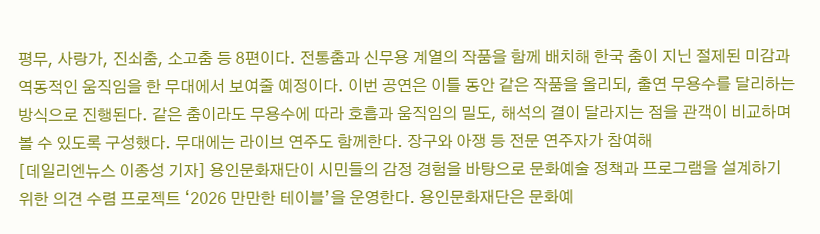평무, 사랑가, 진쇠춤, 소고춤 등 8편이다. 전통춤과 신무용 계열의 작품을 함께 배치해 한국 춤이 지닌 절제된 미감과 역동적인 움직임을 한 무대에서 보여줄 예정이다. 이번 공연은 이틀 동안 같은 작품을 올리되, 출연 무용수를 달리하는 방식으로 진행된다. 같은 춤이라도 무용수에 따라 호흡과 움직임의 밀도, 해석의 결이 달라지는 점을 관객이 비교하며 볼 수 있도록 구성했다. 무대에는 라이브 연주도 함께한다. 장구와 아쟁 등 전문 연주자가 참여해
[데일리엔뉴스 이종성 기자] 용인문화재단이 시민들의 감정 경험을 바탕으로 문화예술 정책과 프로그램을 설계하기 위한 의견 수렴 프로젝트 ‘2026 만만한 테이블’을 운영한다. 용인문화재단은 문화예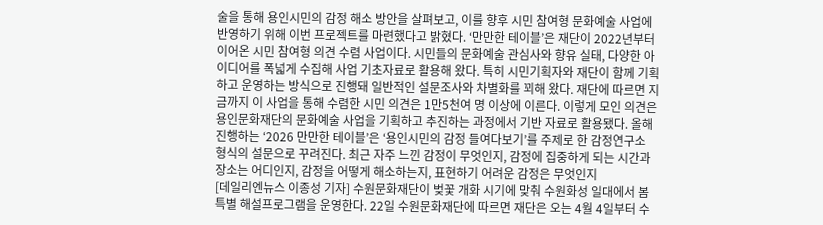술을 통해 용인시민의 감정 해소 방안을 살펴보고, 이를 향후 시민 참여형 문화예술 사업에 반영하기 위해 이번 프로젝트를 마련했다고 밝혔다. ‘만만한 테이블’은 재단이 2022년부터 이어온 시민 참여형 의견 수렴 사업이다. 시민들의 문화예술 관심사와 향유 실태, 다양한 아이디어를 폭넓게 수집해 사업 기초자료로 활용해 왔다. 특히 시민기획자와 재단이 함께 기획하고 운영하는 방식으로 진행돼 일반적인 설문조사와 차별화를 꾀해 왔다. 재단에 따르면 지금까지 이 사업을 통해 수렴한 시민 의견은 1만5천여 명 이상에 이른다. 이렇게 모인 의견은 용인문화재단의 문화예술 사업을 기획하고 추진하는 과정에서 기반 자료로 활용됐다. 올해 진행하는 ‘2026 만만한 테이블’은 ‘용인시민의 감정 들여다보기’를 주제로 한 감정연구소 형식의 설문으로 꾸려진다. 최근 자주 느낀 감정이 무엇인지, 감정에 집중하게 되는 시간과 장소는 어디인지, 감정을 어떻게 해소하는지, 표현하기 어려운 감정은 무엇인지
[데일리엔뉴스 이종성 기자] 수원문화재단이 벚꽃 개화 시기에 맞춰 수원화성 일대에서 봄 특별 해설프로그램을 운영한다. 22일 수원문화재단에 따르면 재단은 오는 4월 4일부터 수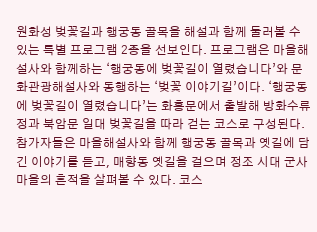원화성 벚꽃길과 행궁동 골목을 해설과 함께 둘러볼 수 있는 특별 프로그램 2종을 선보인다. 프로그램은 마을해설사와 함께하는 ‘행궁동에 벚꽃길이 열렸습니다’와 문화관광해설사와 동행하는 ‘벚꽃 이야기길’이다. ‘행궁동에 벚꽃길이 열렸습니다’는 화홍문에서 출발해 방화수류정과 북암문 일대 벚꽃길을 따라 걷는 코스로 구성된다. 참가자들은 마을해설사와 함께 행궁동 골목과 옛길에 담긴 이야기를 듣고, 매향동 옛길을 걸으며 정조 시대 군사 마을의 흔적을 살펴볼 수 있다. 코스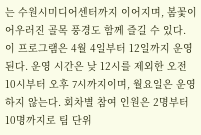는 수원시미디어센터까지 이어지며, 봄꽃이 어우러진 골목 풍경도 함께 즐길 수 있다. 이 프로그램은 4월 4일부터 12일까지 운영된다. 운영 시간은 낮 12시를 제외한 오전 10시부터 오후 7시까지이며, 월요일은 운영하지 않는다. 회차별 참여 인원은 2명부터 10명까지로 팀 단위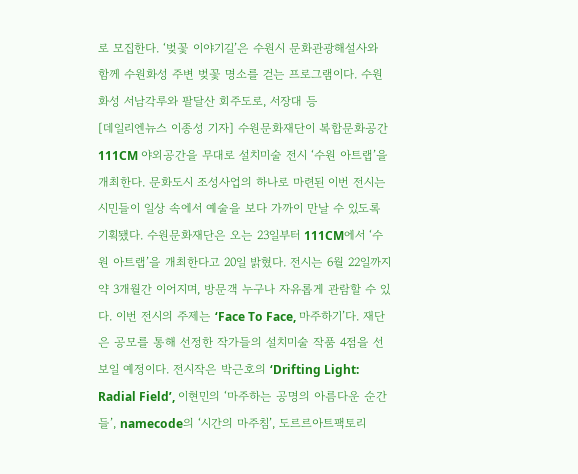로 모집한다. ‘벚꽃 이야기길’은 수원시 문화관광해설사와 함께 수원화성 주변 벚꽃 명소를 걷는 프로그램이다. 수원화성 서남각루와 팔달산 회주도로, 서장대 등
[데일리엔뉴스 이종성 기자] 수원문화재단이 복합문화공간 111CM 야외공간을 무대로 설치미술 전시 ‘수원 아트랩’을 개최한다. 문화도시 조성사업의 하나로 마련된 이번 전시는 시민들이 일상 속에서 예술을 보다 가까이 만날 수 있도록 기획됐다. 수원문화재단은 오는 23일부터 111CM에서 ‘수원 아트랩’을 개최한다고 20일 밝혔다. 전시는 6월 22일까지 약 3개월간 이어지며, 방문객 누구나 자유롭게 관람할 수 있다. 이번 전시의 주제는 ‘Face To Face, 마주하기’다. 재단은 공모를 통해 선정한 작가들의 설치미술 작품 4점을 선보일 예정이다. 전시작은 박근호의 ‘Drifting Light: Radial Field’, 이현민의 ‘마주하는 공명의 아름다운 순간들’, namecode의 ‘시간의 마주침’, 도르르아트팩토리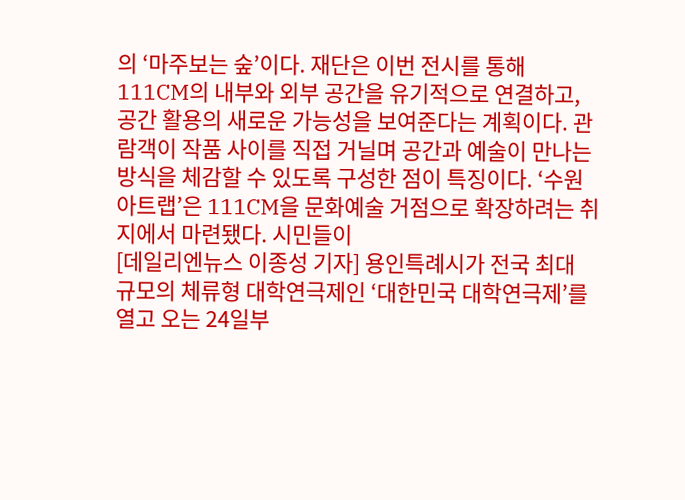의 ‘마주보는 숲’이다. 재단은 이번 전시를 통해 111CM의 내부와 외부 공간을 유기적으로 연결하고, 공간 활용의 새로운 가능성을 보여준다는 계획이다. 관람객이 작품 사이를 직접 거닐며 공간과 예술이 만나는 방식을 체감할 수 있도록 구성한 점이 특징이다. ‘수원 아트랩’은 111CM을 문화예술 거점으로 확장하려는 취지에서 마련됐다. 시민들이
[데일리엔뉴스 이종성 기자] 용인특례시가 전국 최대 규모의 체류형 대학연극제인 ‘대한민국 대학연극제’를 열고 오는 24일부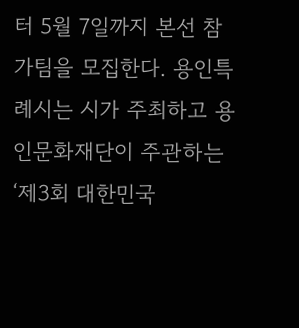터 5월 7일까지 본선 참가팀을 모집한다. 용인특례시는 시가 주최하고 용인문화재단이 주관하는 ‘제3회 대한민국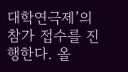대학연극제’의 참가 접수를 진행한다. 올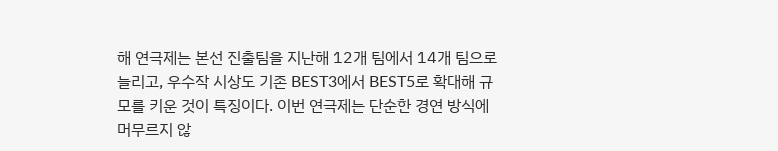해 연극제는 본선 진출팀을 지난해 12개 팀에서 14개 팀으로 늘리고, 우수작 시상도 기존 BEST3에서 BEST5로 확대해 규모를 키운 것이 특징이다. 이번 연극제는 단순한 경연 방식에 머무르지 않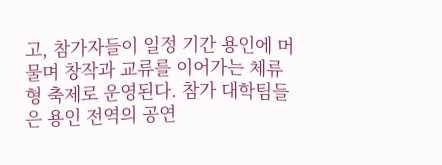고, 참가자들이 일정 기간 용인에 머물며 창작과 교류를 이어가는 체류형 축제로 운영된다. 참가 대학팀들은 용인 전역의 공연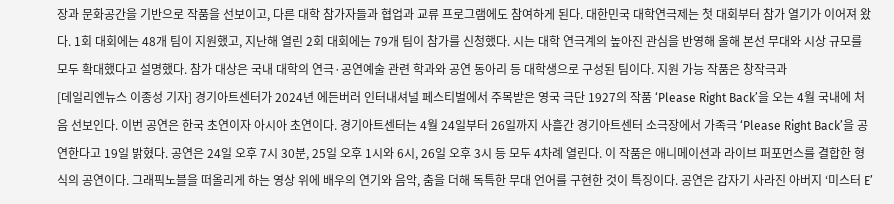장과 문화공간을 기반으로 작품을 선보이고, 다른 대학 참가자들과 협업과 교류 프로그램에도 참여하게 된다. 대한민국 대학연극제는 첫 대회부터 참가 열기가 이어져 왔다. 1회 대회에는 48개 팀이 지원했고, 지난해 열린 2회 대회에는 79개 팀이 참가를 신청했다. 시는 대학 연극계의 높아진 관심을 반영해 올해 본선 무대와 시상 규모를 모두 확대했다고 설명했다. 참가 대상은 국내 대학의 연극·공연예술 관련 학과와 공연 동아리 등 대학생으로 구성된 팀이다. 지원 가능 작품은 창작극과
[데일리엔뉴스 이종성 기자] 경기아트센터가 2024년 에든버러 인터내셔널 페스티벌에서 주목받은 영국 극단 1927의 작품 ‘Please Right Back’을 오는 4월 국내에 처음 선보인다. 이번 공연은 한국 초연이자 아시아 초연이다. 경기아트센터는 4월 24일부터 26일까지 사흘간 경기아트센터 소극장에서 가족극 ‘Please Right Back’을 공연한다고 19일 밝혔다. 공연은 24일 오후 7시 30분, 25일 오후 1시와 6시, 26일 오후 3시 등 모두 4차례 열린다. 이 작품은 애니메이션과 라이브 퍼포먼스를 결합한 형식의 공연이다. 그래픽노블을 떠올리게 하는 영상 위에 배우의 연기와 음악, 춤을 더해 독특한 무대 언어를 구현한 것이 특징이다. 공연은 갑자기 사라진 아버지 ‘미스터 E’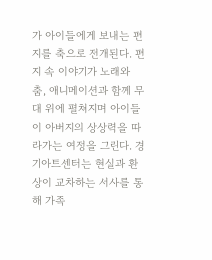가 아이들에게 보내는 편지를 축으로 전개된다. 편지 속 이야기가 노래와 춤, 애니메이션과 함께 무대 위에 펼쳐지며 아이들이 아버지의 상상력을 따라가는 여정을 그린다. 경기아트센터는 현실과 환상이 교차하는 서사를 통해 가족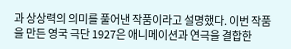과 상상력의 의미를 풀어낸 작품이라고 설명했다. 이번 작품을 만든 영국 극단 1927은 애니메이션과 연극을 결합한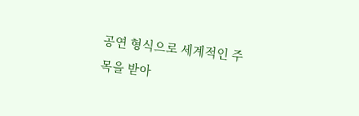공연 형식으로 세계적인 주목을 받아